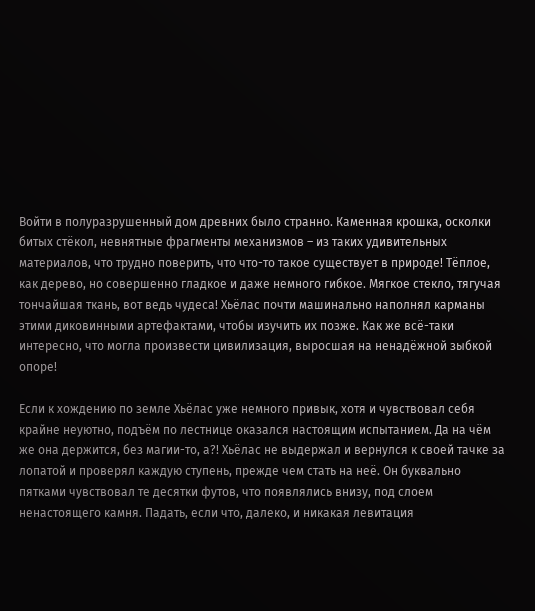Войти в полуразрушенный дом древних было странно. Каменная крошка, осколки битых стёкол, невнятные фрагменты механизмов – из таких удивительных материалов, что трудно поверить, что что-то такое существует в природе! Тёплое, как дерево, но совершенно гладкое и даже немного гибкое. Мягкое стекло, тягучая тончайшая ткань, вот ведь чудеса! Хьёлас почти машинально наполнял карманы этими диковинными артефактами, чтобы изучить их позже. Как же всё-таки интересно, что могла произвести цивилизация, выросшая на ненадёжной зыбкой опоре!

Если к хождению по земле Хьёлас уже немного привык, хотя и чувствовал себя крайне неуютно, подъём по лестнице оказался настоящим испытанием. Да на чём же она держится, без магии-то, а?! Хьёлас не выдержал и вернулся к своей тачке за лопатой и проверял каждую ступень, прежде чем стать на неё. Он буквально пятками чувствовал те десятки футов, что появлялись внизу, под слоем ненастоящего камня. Падать, если что, далеко, и никакая левитация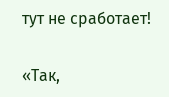тут не сработает!

«Так,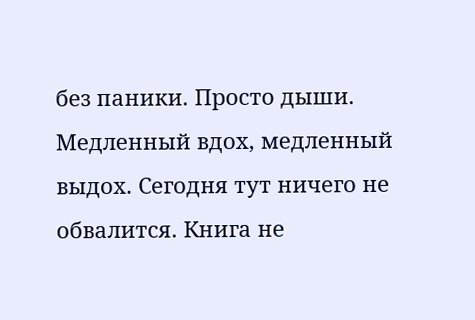без паники. Просто дыши. Медленный вдох, медленный выдох. Сегодня тут ничего не обвалится. Книга не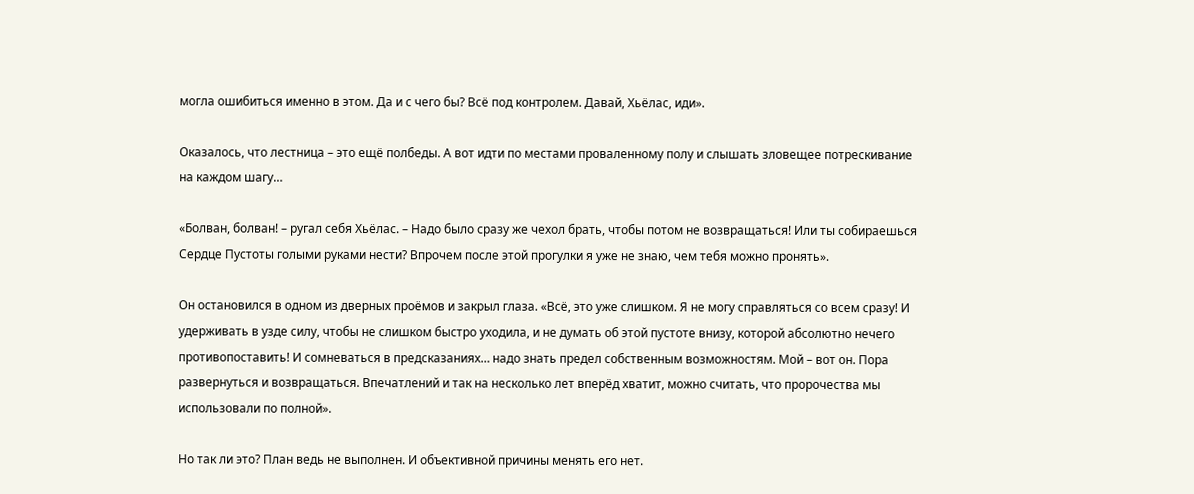могла ошибиться именно в этом. Да и с чего бы? Всё под контролем. Давай, Хьёлас, иди».

Оказалось, что лестница – это ещё полбеды. А вот идти по местами проваленному полу и слышать зловещее потрескивание на каждом шагу…

«Болван, болван! – ругал себя Хьёлас. – Надо было сразу же чехол брать, чтобы потом не возвращаться! Или ты собираешься Сердце Пустоты голыми руками нести? Впрочем после этой прогулки я уже не знаю, чем тебя можно пронять».

Он остановился в одном из дверных проёмов и закрыл глаза. «Всё, это уже слишком. Я не могу справляться со всем сразу! И удерживать в узде силу, чтобы не слишком быстро уходила, и не думать об этой пустоте внизу, которой абсолютно нечего противопоставить! И сомневаться в предсказаниях… надо знать предел собственным возможностям. Мой – вот он. Пора развернуться и возвращаться. Впечатлений и так на несколько лет вперёд хватит, можно считать, что пророчества мы использовали по полной».

Но так ли это? План ведь не выполнен. И объективной причины менять его нет.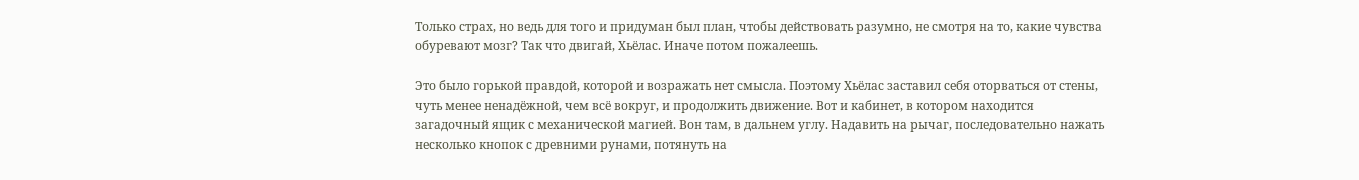Только страх, но ведь для того и придуман был план, чтобы действовать разумно, не смотря на то, какие чувства обуревают мозг? Так что двигай, Хьёлас. Иначе потом пожалеешь.

Это было горькой правдой, которой и возражать нет смысла. Поэтому Хьёлас заставил себя оторваться от стены, чуть менее ненадёжной, чем всё вокруг, и продолжить движение. Вот и кабинет, в котором находится загадочный ящик с механической магией. Вон там, в дальнем углу. Надавить на рычаг, последовательно нажать несколько кнопок с древними рунами, потянуть на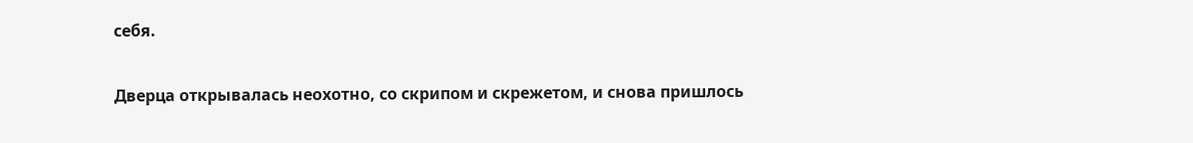себя.

Дверца открывалась неохотно, со скрипом и скрежетом, и снова пришлось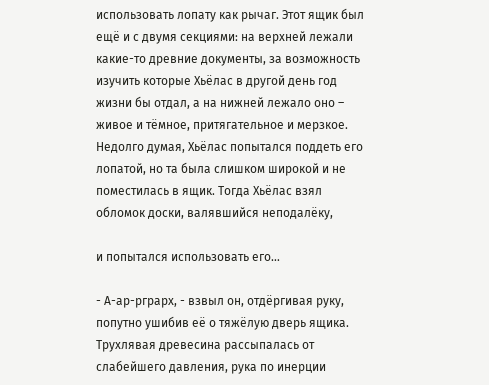использовать лопату как рычаг. Этот ящик был ещё и с двумя секциями: на верхней лежали какие-то древние документы, за возможность изучить которые Хьёлас в другой день год жизни бы отдал, а на нижней лежало оно – живое и тёмное, притягательное и мерзкое. Недолго думая, Хьёлас попытался поддеть его лопатой, но та была слишком широкой и не поместилась в ящик. Тогда Хьёлас взял обломок доски, валявшийся неподалёку,

и попытался использовать его…

- А-ар-рграрх, - взвыл он, отдёргивая руку, попутно ушибив её о тяжёлую дверь ящика. Трухлявая древесина рассыпалась от слабейшего давления, рука по инерции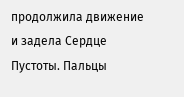продолжила движение и задела Сердце Пустоты. Пальцы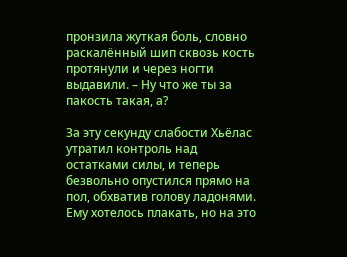пронзила жуткая боль, словно раскалённый шип сквозь кость протянули и через ногти выдавили. – Ну что же ты за пакость такая, а?

За эту секунду слабости Хьёлас утратил контроль над остатками силы, и теперь безвольно опустился прямо на пол, обхватив голову ладонями. Ему хотелось плакать, но на это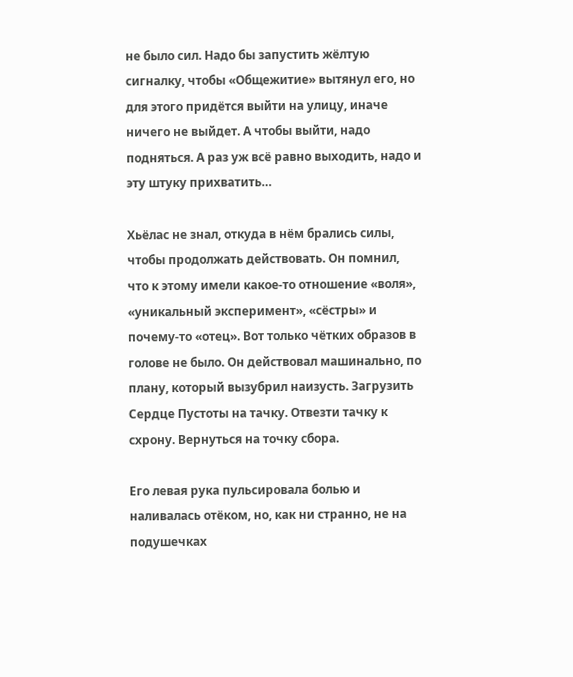не было сил. Надо бы запустить жёлтую сигналку, чтобы «Общежитие» вытянул его, но для этого придётся выйти на улицу, иначе ничего не выйдет. А чтобы выйти, надо подняться. А раз уж всё равно выходить, надо и эту штуку прихватить…

Хьёлас не знал, откуда в нём брались силы, чтобы продолжать действовать. Он помнил, что к этому имели какое-то отношение «воля», «уникальный эксперимент», «сёстры» и почему-то «отец». Вот только чётких образов в голове не было. Он действовал машинально, по плану, который вызубрил наизусть. Загрузить Сердце Пустоты на тачку. Отвезти тачку к схрону. Вернуться на точку сбора.

Его левая рука пульсировала болью и наливалась отёком, но, как ни странно, не на подушечках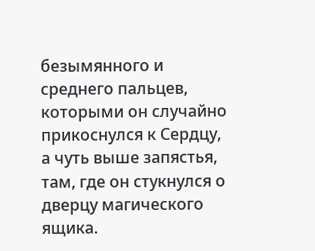безымянного и среднего пальцев, которыми он случайно прикоснулся к Сердцу, а чуть выше запястья, там, где он стукнулся о дверцу магического ящика.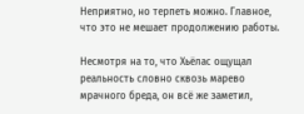Неприятно, но терпеть можно. Главное, что это не мешает продолжению работы.

Несмотря на то, что Хьёлас ощущал реальность словно сквозь марево мрачного бреда, он всё же заметил,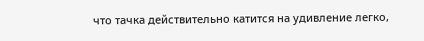что тачка действительно катится на удивление легко,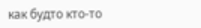как будто кто-то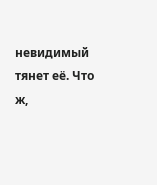невидимый тянет её. Что ж,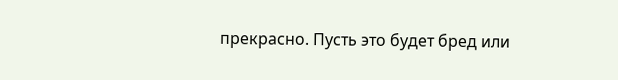прекрасно. Пусть это будет бред или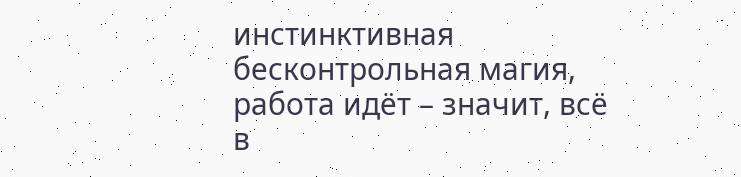инстинктивная бесконтрольная магия, работа идёт – значит, всё в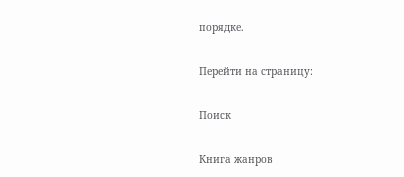порядке.

Перейти на страницу:

Поиск

Книга жанров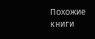Похожие книги